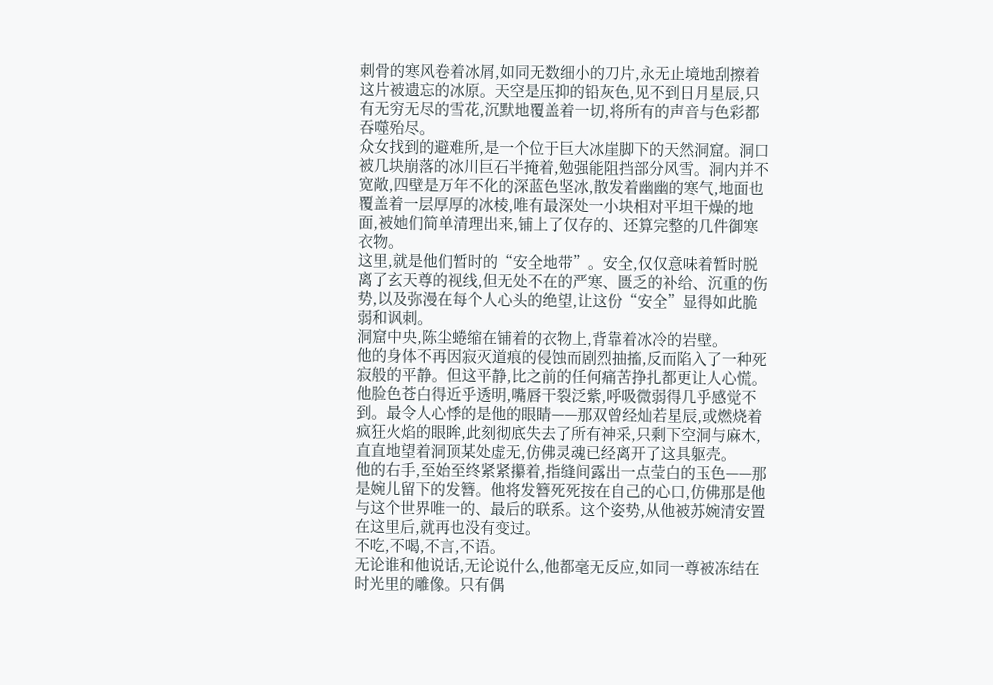刺骨的寒风卷着冰屑,如同无数细小的刀片,永无止境地刮擦着这片被遗忘的冰原。天空是压抑的铅灰色,见不到日月星辰,只有无穷无尽的雪花,沉默地覆盖着一切,将所有的声音与色彩都吞噬殆尽。
众女找到的避难所,是一个位于巨大冰崖脚下的天然洞窟。洞口被几块崩落的冰川巨石半掩着,勉强能阻挡部分风雪。洞内并不宽敞,四壁是万年不化的深蓝色坚冰,散发着幽幽的寒气,地面也覆盖着一层厚厚的冰棱,唯有最深处一小块相对平坦干燥的地面,被她们简单清理出来,铺上了仅存的、还算完整的几件御寒衣物。
这里,就是他们暂时的“安全地带”。安全,仅仅意味着暂时脱离了玄天尊的视线,但无处不在的严寒、匮乏的补给、沉重的伤势,以及弥漫在每个人心头的绝望,让这份“安全”显得如此脆弱和讽刺。
洞窟中央,陈尘蜷缩在铺着的衣物上,背靠着冰冷的岩壁。
他的身体不再因寂灭道痕的侵蚀而剧烈抽搐,反而陷入了一种死寂般的平静。但这平静,比之前的任何痛苦挣扎都更让人心慌。他脸色苍白得近乎透明,嘴唇干裂泛紫,呼吸微弱得几乎感觉不到。最令人心悸的是他的眼睛——那双曾经灿若星辰,或燃烧着疯狂火焰的眼眸,此刻彻底失去了所有神采,只剩下空洞与麻木,直直地望着洞顶某处虚无,仿佛灵魂已经离开了这具躯壳。
他的右手,至始至终紧紧攥着,指缝间露出一点莹白的玉色——那是婉儿留下的发簪。他将发簪死死按在自己的心口,仿佛那是他与这个世界唯一的、最后的联系。这个姿势,从他被苏婉清安置在这里后,就再也没有变过。
不吃,不喝,不言,不语。
无论谁和他说话,无论说什么,他都毫无反应,如同一尊被冻结在时光里的雕像。只有偶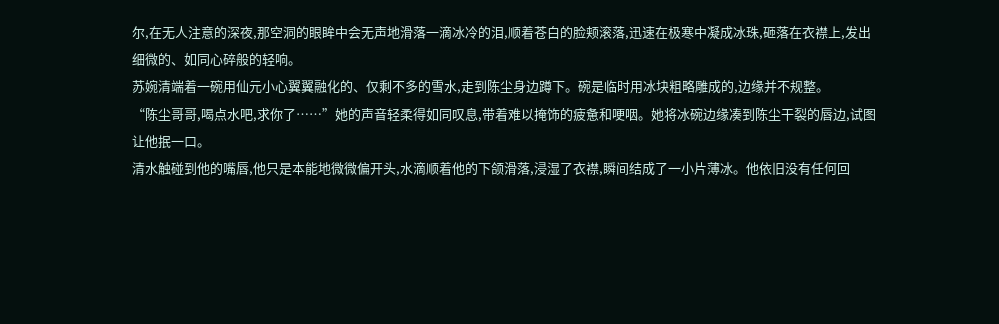尔,在无人注意的深夜,那空洞的眼眸中会无声地滑落一滴冰冷的泪,顺着苍白的脸颊滚落,迅速在极寒中凝成冰珠,砸落在衣襟上,发出细微的、如同心碎般的轻响。
苏婉清端着一碗用仙元小心翼翼融化的、仅剩不多的雪水,走到陈尘身边蹲下。碗是临时用冰块粗略雕成的,边缘并不规整。
“陈尘哥哥,喝点水吧,求你了……”她的声音轻柔得如同叹息,带着难以掩饰的疲惫和哽咽。她将冰碗边缘凑到陈尘干裂的唇边,试图让他抿一口。
清水触碰到他的嘴唇,他只是本能地微微偏开头,水滴顺着他的下颌滑落,浸湿了衣襟,瞬间结成了一小片薄冰。他依旧没有任何回